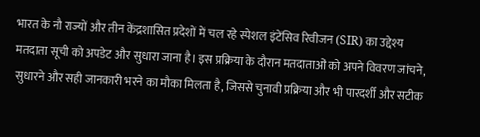भारत के नौ राज्यों और तीन केंद्रशासित प्रदेशों में चल रहे स्पेशल इंटेंसिव रिवीजन (SIR) का उद्देश्य मतदाता सूची को अपडेट और सुधारा जाना है। इस प्रक्रिया के दौरान मतदाताओं को अपने विवरण जांचने, सुधारने और सही जानकारी भरने का मौका मिलता है, जिससे चुनावी प्रक्रिया और भी पारदर्शी और सटीक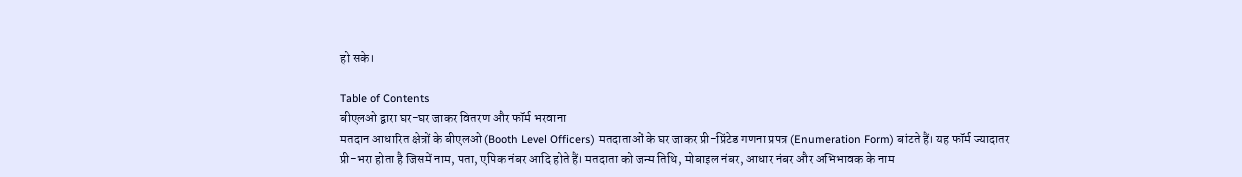हो सके।

Table of Contents
बीएलओ द्वारा घर-घर जाकर वितरण और फॉर्म भरवाना
मतदान आधारित क्षेत्रों के बीएलओ (Booth Level Officers) मतदाताओं के घर जाकर प्री-प्रिंटेड गणना प्रपत्र (Enumeration Form) बांटते हैं। यह फॉर्म ज्यादातर प्री-भरा होता है जिसमें नाम, पता, एपिक नंबर आदि होते हैं। मतदाता को जन्म तिथि, मोबाइल नंबर, आधार नंबर और अभिभावक के नाम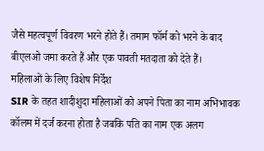जैसे महत्वपूर्ण विवरण भरने होते हैं। तमाम फॉर्म को भरने के बाद बीएलओ जमा करते हैं और एक पावती मतदाता को देते हैं।
महिलाओं के लिए विशेष निर्देश
SIR के तहत शादीशुदा महिलाओं को अपने पिता का नाम अभिभावक कॉलम में दर्ज करना होता है जबकि पति का नाम एक अलग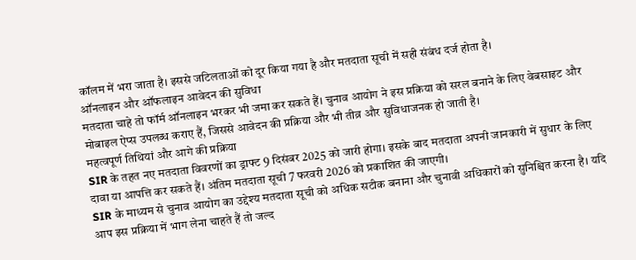कॉलम में भरा जाता है। इससे जटिलताओं को दूर किया गया है और मतदाता सूची में सही संबंध दर्ज होता है।
ऑनलाइन और ऑफलाइन आवेदन की सुविधा
मतदाता चाहे तो फॉर्म ऑनलाइन भरकर भी जमा कर सकते हैं। चुनाव आयोग ने इस प्रक्रिया को सरल बनाने के लिए वेबसाइट और मोबाइल ऐप्स उपलब्ध कराए हैं, जिससे आवेदन की प्रक्रिया और भी तीव्र और सुविधाजनक हो जाती है।
महत्वपूर्ण तिथियां और आगे की प्रक्रिया
SIR के तहत नए मतदाता विवरणों का ड्राफ्ट 9 दिसंबर 2025 को जारी होगा। इसके बाद मतदाता अपनी जानकारी में सुधार के लिए दावा या आपत्ति कर सकते हैं। अंतिम मतदाता सूची 7 फरवरी 2026 को प्रकाशित की जाएगी।
SIR के माध्यम से चुनाव आयोग का उद्देश्य मतदाता सूची को अधिक सटीक बनाना और चुनावी अधिकारों को सुनिश्चित करना है। यदि आप इस प्रक्रिया में भाग लेना चाहते हैं तो जल्द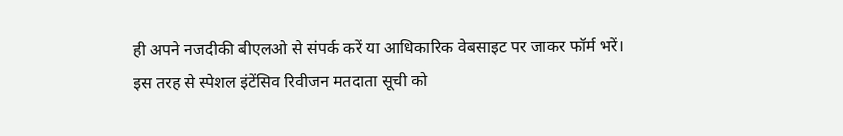ही अपने नजदीकी बीएलओ से संपर्क करें या आधिकारिक वेबसाइट पर जाकर फॉर्म भरें।
इस तरह से स्पेशल इंटेंसिव रिवीजन मतदाता सूची को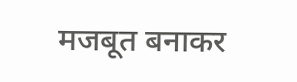मजबूत बनाकर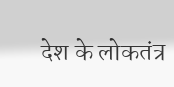देश के लोकतंत्र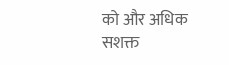को और अधिक सशक्त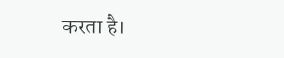करता है।